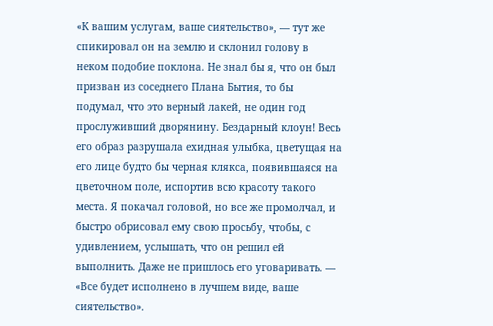«К вашим услугам, ваше сиятельство», — тут же спикировал он на землю и склонил голову в неком подобие поклона. Не знал бы я, что он был призван из соседнего Плана Бытия, то бы подумал, что это верный лакей, не один год прослуживший дворянину. Бездарный клоун! Весь его образ разрушала ехидная улыбка, цветущая на его лице будто бы черная клякса, появившаяся на цветочном поле, испортив всю красоту такого места. Я покачал головой, но все же промолчал, и быстро обрисовал ему свою просьбу, чтобы, с удивлением, услышать, что он решил ей выполнить. Даже не пришлось его уговаривать. — «Все будет исполнено в лучшем виде, ваше сиятельство».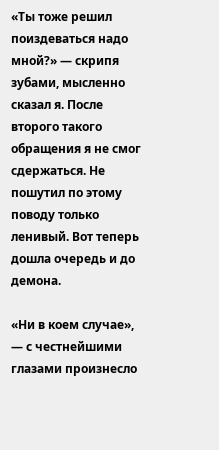«Ты тоже решил поиздеваться надо мной?» — скрипя зубами, мысленно сказал я. После второго такого обращения я не смог сдержаться. Не пошутил по этому поводу только ленивый. Вот теперь дошла очередь и до демона.

«Ни в коем случае», — с честнейшими глазами произнесло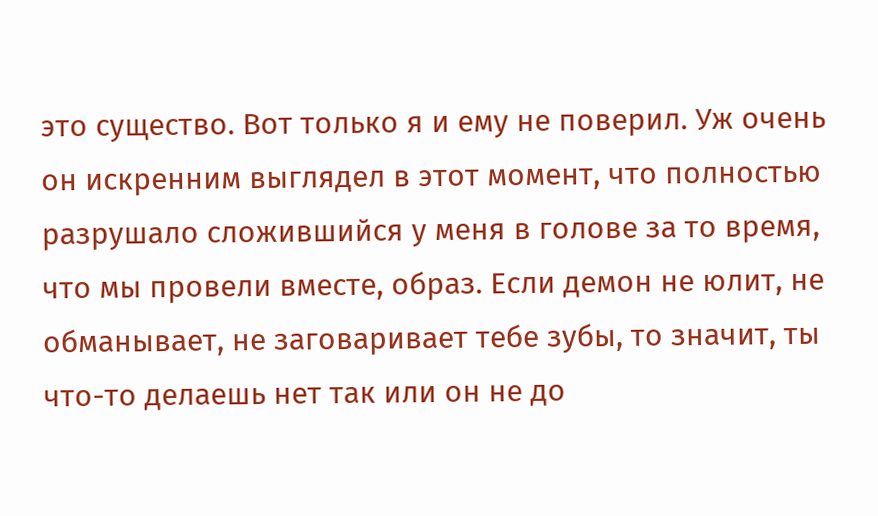это существо. Вот только я и ему не поверил. Уж очень он искренним выглядел в этот момент, что полностью разрушало сложившийся у меня в голове за то время, что мы провели вместе, образ. Если демон не юлит, не обманывает, не заговаривает тебе зубы, то значит, ты что-то делаешь нет так или он не до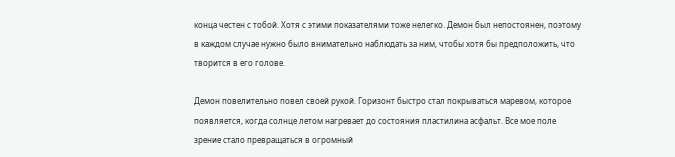конца честен с тобой. Хотя с этими показателями тоже нелегко. Демон был непостоянен, поэтому в каждом случае нужно было внимательно наблюдать за ним, чтобы хотя бы предположить, что творится в его голове.

Демон повелительно повел своей рукой. Горизонт быстро стал покрываться маревом, которое появляется, когда солнце летом нагревает до состояния пластилина асфальт. Все мое поле зрение стало превращаться в огромный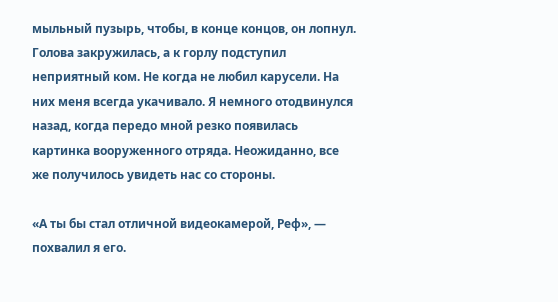мыльный пузырь, чтобы, в конце концов, он лопнул. Голова закружилась, а к горлу подступил неприятный ком. Не когда не любил карусели. На них меня всегда укачивало. Я немного отодвинулся назад, когда передо мной резко появилась картинка вооруженного отряда. Неожиданно, все же получилось увидеть нас со стороны.

«А ты бы стал отличной видеокамерой, Реф», — похвалил я его.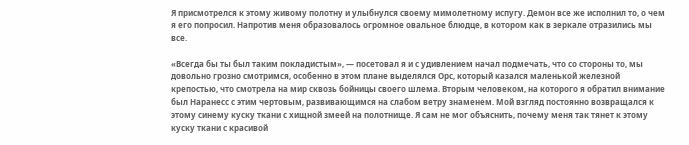Я присмотрелся к этому живому полотну и улыбнулся своему мимолетному испугу. Демон все же исполнил то, о чем я его попросил. Напротив меня образовалось огромное овальное блюдце, в котором как в зеркале отразились мы все.

«Всегда бы ты был таким покладистым», — посетовал я и с удивлением начал подмечать, что со стороны то, мы довольно грозно смотримся, особенно в этом плане выделялся Орс, который казался маленькой железной крепостью, что смотрела на мир сквозь бойницы своего шлема. Вторым человеком, на которого я обратил внимание был Наранесс с этим чертовым, развивающимся на слабом ветру знаменем. Мой взгляд постоянно возвращался к этому синему куску ткани с хищной змеей на полотнище. Я сам не мог объяснить, почему меня так тянет к этому куску ткани с красивой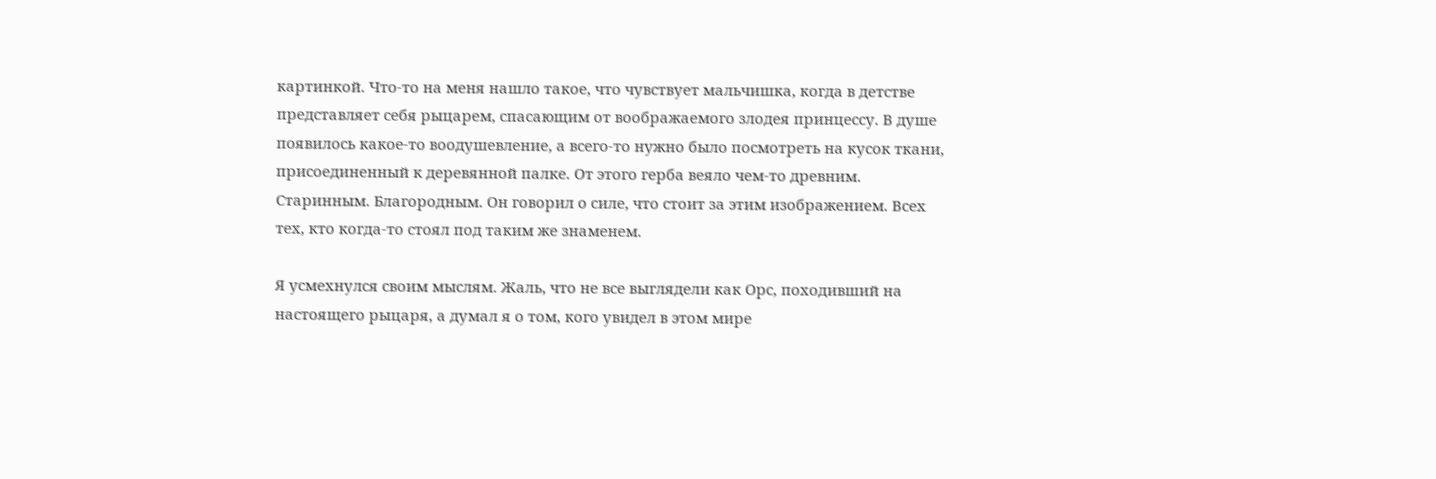картинкой. Что-то на меня нашло такое, что чувствует мальчишка, когда в детстве представляет себя рыцарем, спасающим от воображаемого злодея принцессу. В душе появилось какое-то воодушевление, а всего-то нужно было посмотреть на кусок ткани, присоединенный к деревянной палке. От этого герба веяло чем-то древним. Старинным. Благородным. Он говорил о силе, что стоит за этим изображением. Всех тех, кто когда-то стоял под таким же знаменем.

Я усмехнулся своим мыслям. Жаль, что не все выглядели как Орс, походивший на настоящего рыцаря, а думал я о том, кого увидел в этом мире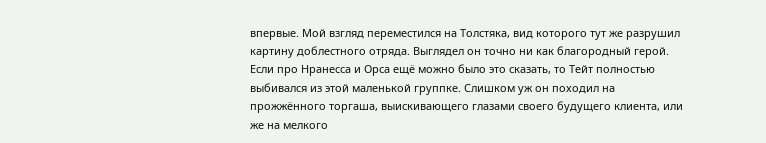впервые. Мой взгляд переместился на Толстяка, вид которого тут же разрушил картину доблестного отряда. Выглядел он точно ни как благородный герой. Если про Нранесса и Орса ещё можно было это сказать, то Тейт полностью выбивался из этой маленькой группке. Слишком уж он походил на прожжённого торгаша, выискивающего глазами своего будущего клиента, или же на мелкого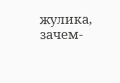жулика, зачем-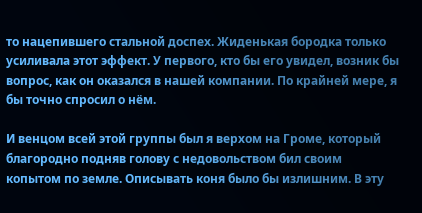то нацепившего стальной доспех. Жиденькая бородка только усиливала этот эффект. У первого, кто бы его увидел, возник бы вопрос, как он оказался в нашей компании. По крайней мере, я бы точно спросил о нём.

И венцом всей этой группы был я верхом на Громе, который благородно подняв голову с недовольством бил своим копытом по земле. Описывать коня было бы излишним. В эту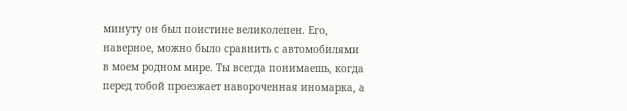минуту он был поистине великолепен. Его, наверное, можно было сравнить с автомобилями в моем родном мире. Ты всегда понимаешь, когда перед тобой проезжает навороченная иномарка, а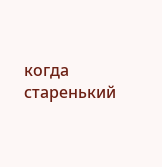когда старенький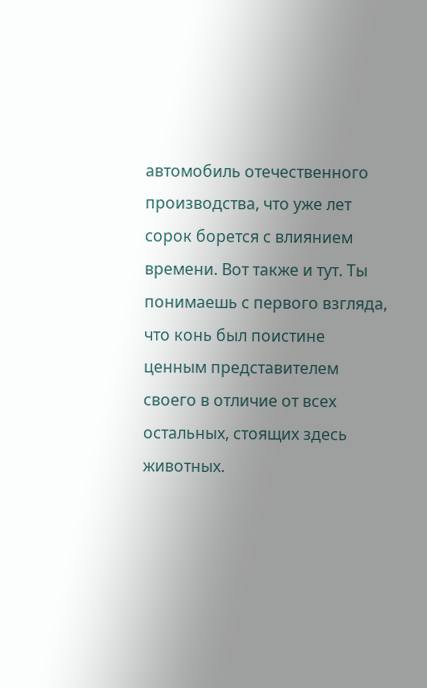автомобиль отечественного производства, что уже лет сорок борется с влиянием времени. Вот также и тут. Ты понимаешь с первого взгляда, что конь был поистине ценным представителем своего в отличие от всех остальных, стоящих здесь животных.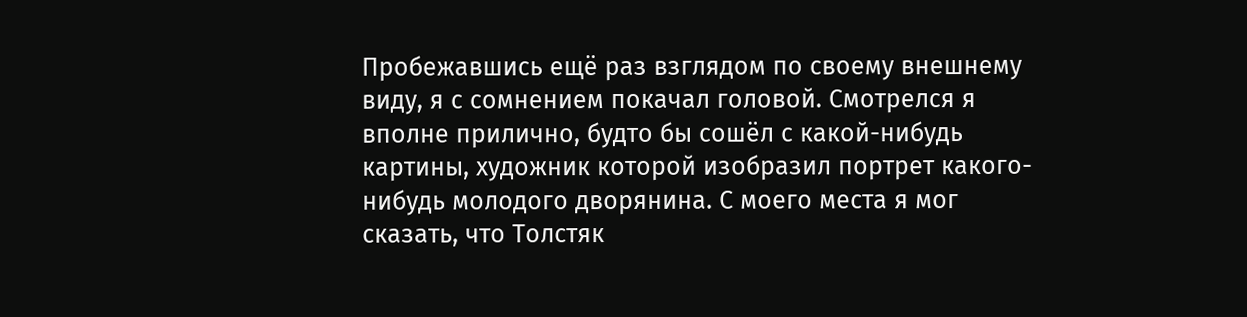Пробежавшись ещё раз взглядом по своему внешнему виду, я с сомнением покачал головой. Смотрелся я вполне прилично, будто бы сошёл с какой-нибудь картины, художник которой изобразил портрет какого-нибудь молодого дворянина. С моего места я мог сказать, что Толстяк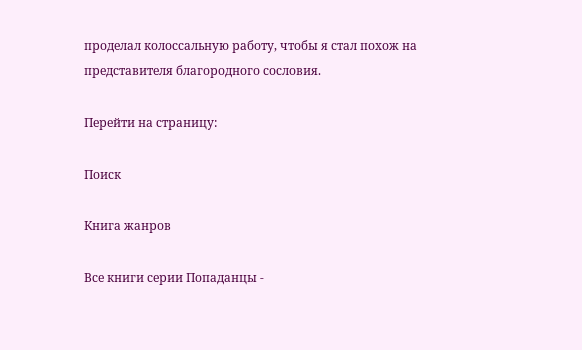проделал колоссальную работу, чтобы я стал похож на представителя благородного сословия.

Перейти на страницу:

Поиск

Книга жанров

Все книги серии Попаданцы -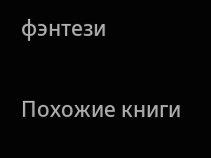фэнтези

Похожие книги